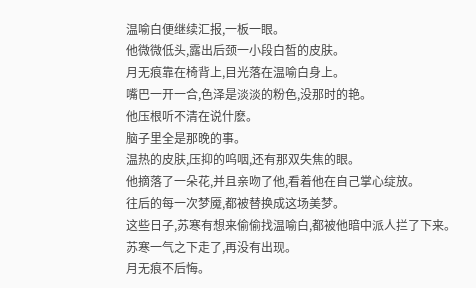温喻白便继续汇报,一板一眼。
他微微低头,露出后颈一小段白皙的皮肤。
月无痕靠在椅背上,目光落在温喻白身上。
嘴巴一开一合,色泽是淡淡的粉色,没那时的艳。
他压根听不清在说什麽。
脑子里全是那晚的事。
温热的皮肤,压抑的呜咽,还有那双失焦的眼。
他摘落了一朵花,并且亲吻了他,看着他在自己掌心绽放。
往后的每一次梦魇,都被替换成这场美梦。
这些日子,苏寒有想来偷偷找温喻白,都被他暗中派人拦了下来。
苏寒一气之下走了,再没有出现。
月无痕不后悔。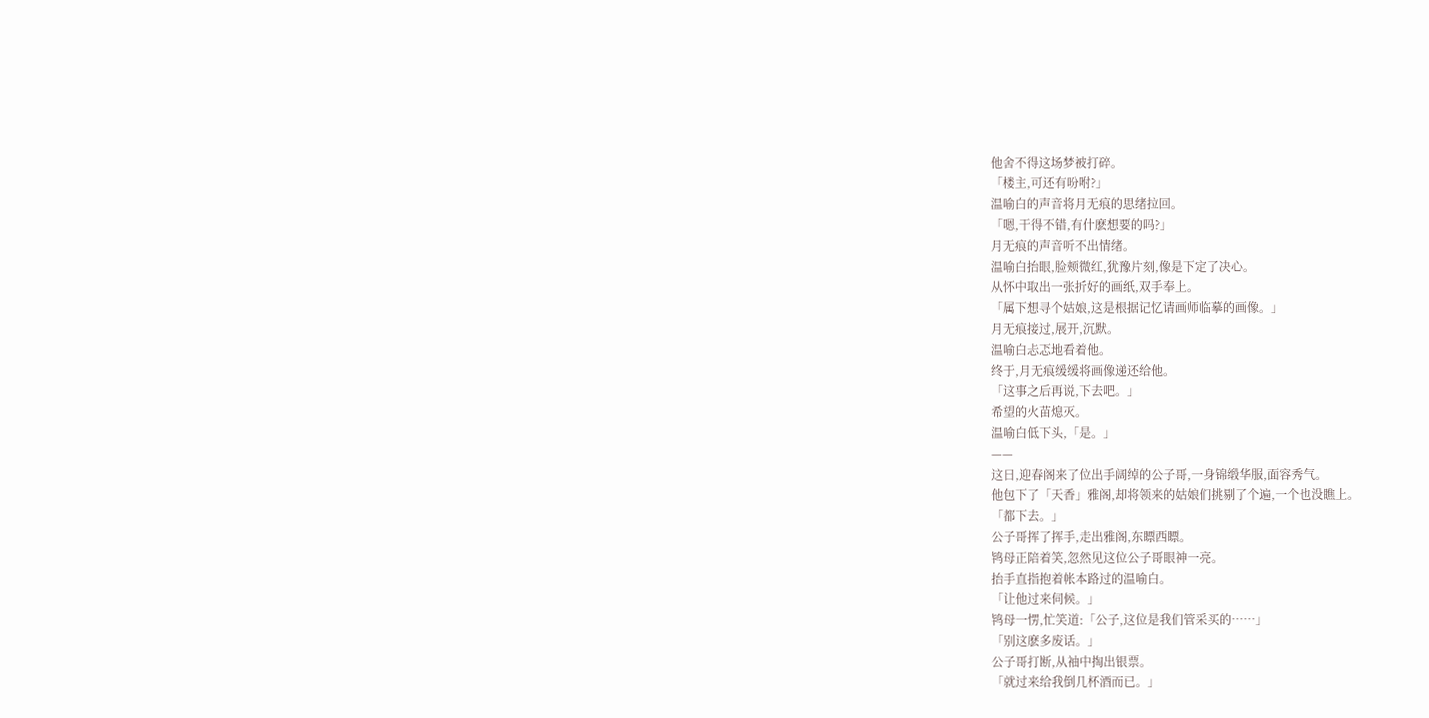他舍不得这场梦被打碎。
「楼主,可还有吩咐?」
温喻白的声音将月无痕的思绪拉回。
「嗯,干得不错,有什麽想要的吗?」
月无痕的声音听不出情绪。
温喻白抬眼,脸颊微红,犹豫片刻,像是下定了决心。
从怀中取出一张折好的画纸,双手奉上。
「属下想寻个姑娘,这是根据记忆请画师临摹的画像。」
月无痕接过,展开,沉默。
温喻白忐忑地看着他。
终于,月无痕缓缓将画像递还给他。
「这事之后再说,下去吧。」
希望的火苗熄灭。
温喻白低下头,「是。」
——
这日,迎春阁来了位出手阔绰的公子哥,一身锦缎华服,面容秀气。
他包下了「天香」雅阁,却将领来的姑娘们挑剔了个遍,一个也没瞧上。
「都下去。」
公子哥挥了挥手,走出雅阁,东瞟西瞟。
鸨母正陪着笑,忽然见这位公子哥眼神一亮。
抬手直指抱着帐本路过的温喻白。
「让他过来伺候。」
鸨母一愣,忙笑道:「公子,这位是我们管采买的……」
「别这麽多废话。」
公子哥打断,从袖中掏出银票。
「就过来给我倒几杯酒而已。」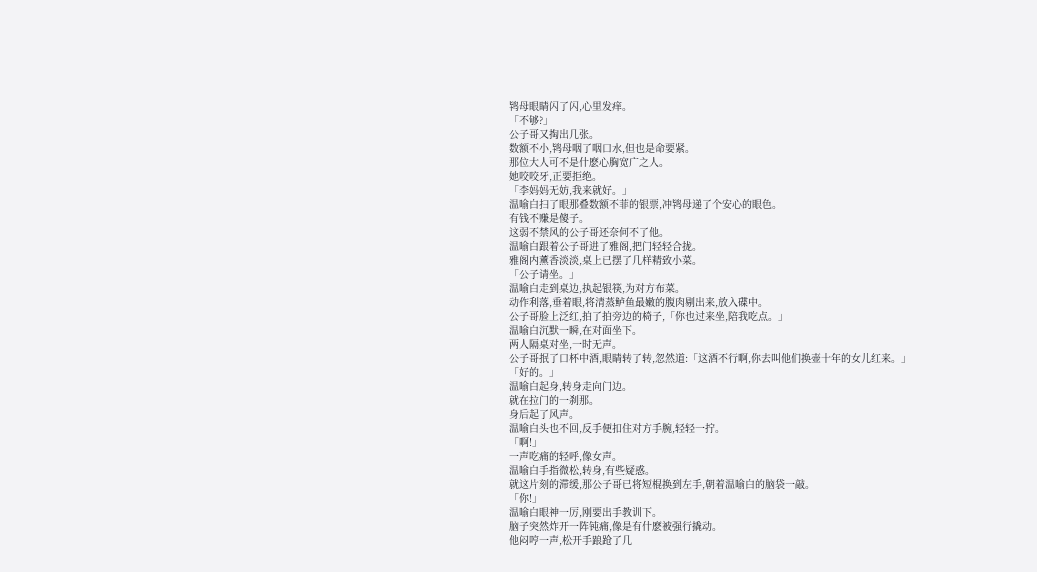鸨母眼睛闪了闪,心里发痒。
「不够?」
公子哥又掏出几张。
数额不小,鸨母咽了咽口水,但也是命要紧。
那位大人可不是什麽心胸宽广之人。
她咬咬牙,正要拒绝。
「李妈妈无妨,我来就好。」
温喻白扫了眼那叠数额不菲的银票,冲鸨母递了个安心的眼色。
有钱不赚是傻子。
这弱不禁风的公子哥还奈何不了他。
温喻白跟着公子哥进了雅阁,把门轻轻合拢。
雅阁内薰香淡淡,桌上已摆了几样精致小菜。
「公子请坐。」
温喻白走到桌边,执起银筷,为对方布菜。
动作利落,垂着眼,将清蒸鲈鱼最嫩的腹肉剔出来,放入碟中。
公子哥脸上泛红,拍了拍旁边的椅子,「你也过来坐,陪我吃点。」
温喻白沉默一瞬,在对面坐下。
两人隔桌对坐,一时无声。
公子哥抿了口杯中酒,眼睛转了转,忽然道:「这酒不行啊,你去叫他们换壶十年的女儿红来。」
「好的。」
温喻白起身,转身走向门边。
就在拉门的一刹那。
身后起了风声。
温喻白头也不回,反手便扣住对方手腕,轻轻一拧。
「啊!」
一声吃痛的轻呼,像女声。
温喻白手指微松,转身,有些疑惑。
就这片刻的滞缓,那公子哥已将短棍换到左手,朝着温喻白的脑袋一敲。
「你!」
温喻白眼神一厉,刚要出手教训下。
脑子突然炸开一阵钝痛,像是有什麽被强行撬动。
他闷哼一声,松开手踉跄了几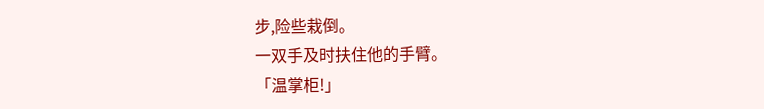步,险些栽倒。
一双手及时扶住他的手臂。
「温掌柜!」